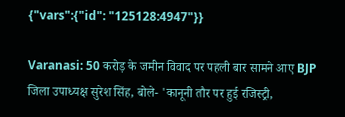{"vars":{"id": "125128:4947"}}

Varanasi: 50 करोड़ के जमीन विवाद पर पहली बार सामने आए BJP जिला उपाध्यक्ष सुरेश सिंह, बोले- 'कानूनी तौर पर हुई रजिस्ट्री,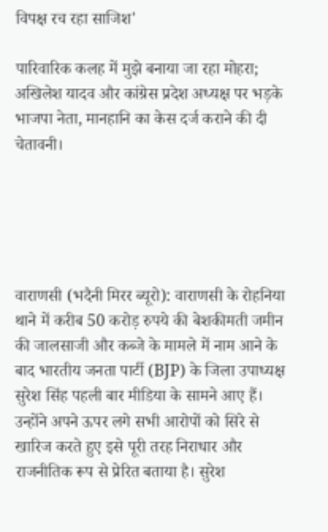विपक्ष रच रहा साजिश'

पारिवारिक कलह में मुझे बनाया जा रहा मोहरा; अखिलेश यादव और कांग्रेस प्रदेश अध्यक्ष पर भड़के भाजपा नेता, मानहानि का केस दर्ज कराने की दी चेतावनी।





वाराणसी (भदैनी मिरर ब्यूरो): वाराणसी के रोहनिया थाने में करीब 50 करोड़ रुपये की बेशकीमती जमीन की जालसाजी और कब्जे के मामले में नाम आने के बाद भारतीय जनता पार्टी (BJP) के जिला उपाध्यक्ष सुरेश सिंह पहली बार मीडिया के सामने आए हैं। उन्होंने अपने ऊपर लगे सभी आरोपों को सिरे से खारिज करते हुए इसे पूरी तरह निराधार और राजनीतिक रूप से प्रेरित बताया है। सुरेश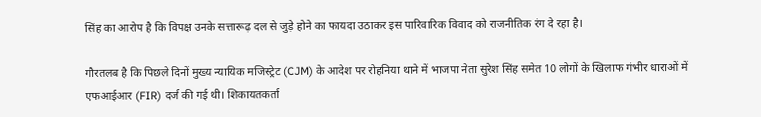सिंह का आरोप है कि विपक्ष उनके सत्तारूढ़ दल से जुड़े होने का फायदा उठाकर इस पारिवारिक विवाद को राजनीतिक रंग दे रहा है।

गौरतलब है कि पिछले दिनों मुख्य न्यायिक मजिस्ट्रेट (CJM) के आदेश पर रोहनिया थाने में भाजपा नेता सुरेश सिंह समेत 10 लोगों के खिलाफ गंभीर धाराओं में एफआईआर (FIR) दर्ज की गई थी। शिकायतकर्ता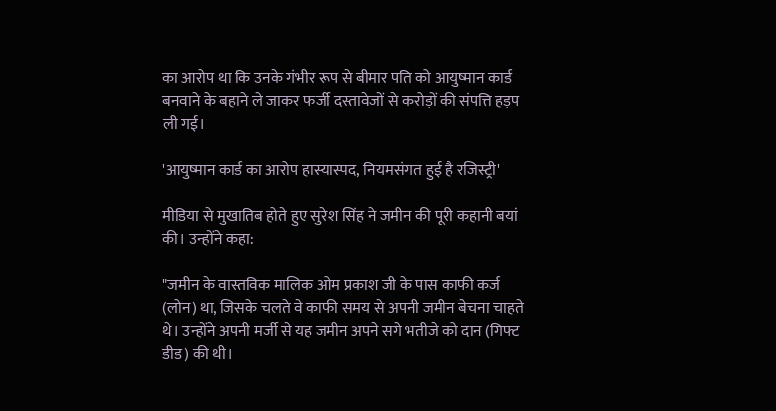का आरोप था कि उनके गंभीर रूप से बीमार पति को आयुष्मान कार्ड बनवाने के बहाने ले जाकर फर्जी दस्तावेजों से करोड़ों की संपत्ति हड़प ली गई।

'आयुष्मान कार्ड का आरोप हास्यास्पद, नियमसंगत हुई है रजिस्ट्री'

मीडिया से मुखातिब होते हुए सुरेश सिंह ने जमीन की पूरी कहानी बयां की। उन्होंने कहा:

"जमीन के वास्तविक मालिक ओम प्रकाश जी के पास काफी कर्ज (लोन) था, जिसके चलते वे काफी समय से अपनी जमीन बेचना चाहते थे। उन्होंने अपनी मर्जी से यह जमीन अपने सगे भतीजे को दान (गिफ्ट डीड) की थी।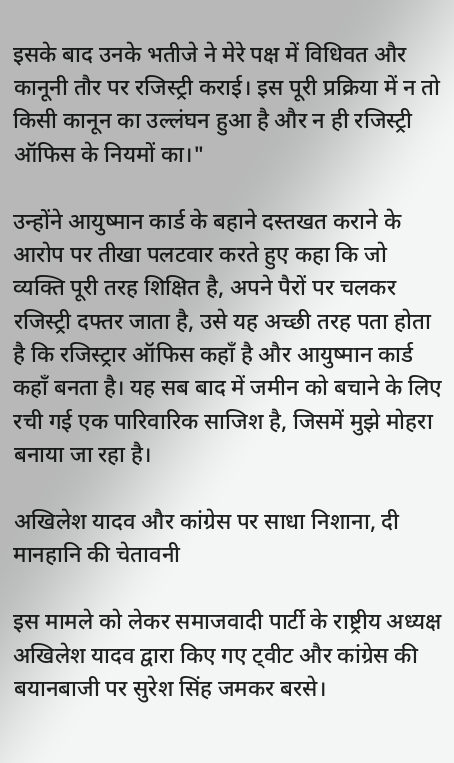इसके बाद उनके भतीजे ने मेरे पक्ष में विधिवत और कानूनी तौर पर रजिस्ट्री कराई। इस पूरी प्रक्रिया में न तो किसी कानून का उल्लंघन हुआ है और न ही रजिस्ट्री ऑफिस के नियमों का।"

उन्होंने आयुष्मान कार्ड के बहाने दस्तखत कराने के आरोप पर तीखा पलटवार करते हुए कहा कि जो व्यक्ति पूरी तरह शिक्षित है, अपने पैरों पर चलकर रजिस्ट्री दफ्तर जाता है, उसे यह अच्छी तरह पता होता है कि रजिस्ट्रार ऑफिस कहाँ है और आयुष्मान कार्ड कहाँ बनता है। यह सब बाद में जमीन को बचाने के लिए रची गई एक पारिवारिक साजिश है, जिसमें मुझे मोहरा बनाया जा रहा है।

अखिलेश यादव और कांग्रेस पर साधा निशाना, दी मानहानि की चेतावनी

इस मामले को लेकर समाजवादी पार्टी के राष्ट्रीय अध्यक्ष अखिलेश यादव द्वारा किए गए ट्वीट और कांग्रेस की बयानबाजी पर सुरेश सिंह जमकर बरसे।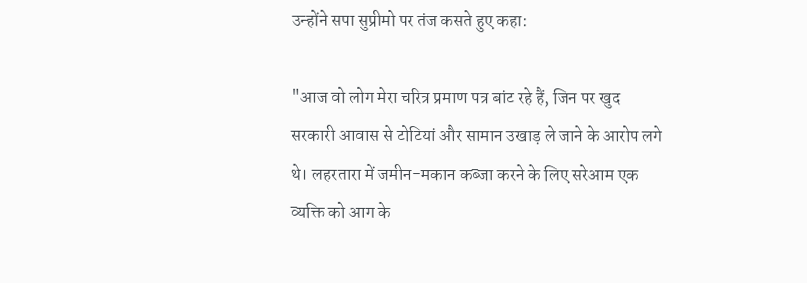उन्होंने सपा सुप्रीमो पर तंज कसते हुए कहा:

"आज वो लोग मेरा चरित्र प्रमाण पत्र बांट रहे हैं, जिन पर खुद सरकारी आवास से टोटियां और सामान उखाड़ ले जाने के आरोप लगे थे। लहरतारा में जमीन-मकान कब्जा करने के लिए सरेआम एक व्यक्ति को आग के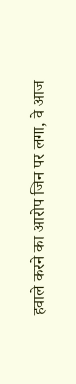हवाले करने का आरोप जिन पर लगा, वे आज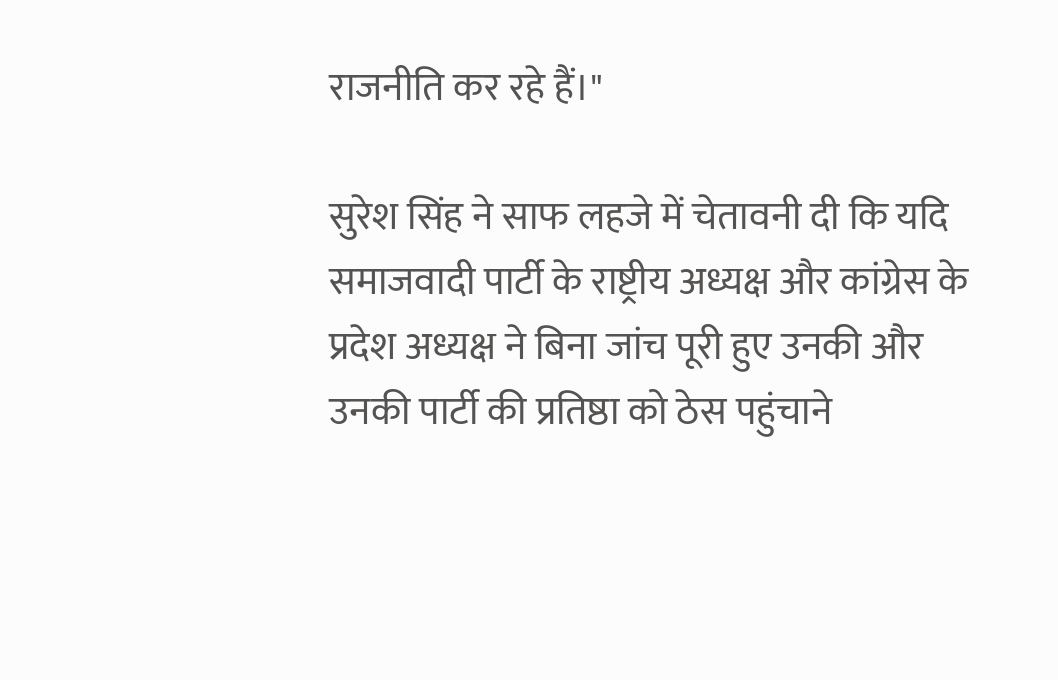राजनीति कर रहे हैं।"

सुरेश सिंह ने साफ लहजे में चेतावनी दी कि यदि समाजवादी पार्टी के राष्ट्रीय अध्यक्ष और कांग्रेस के प्रदेश अध्यक्ष ने बिना जांच पूरी हुए उनकी और उनकी पार्टी की प्रतिष्ठा को ठेस पहुंचाने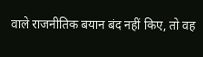वाले राजनीतिक बयान बंद नहीं किए, तो वह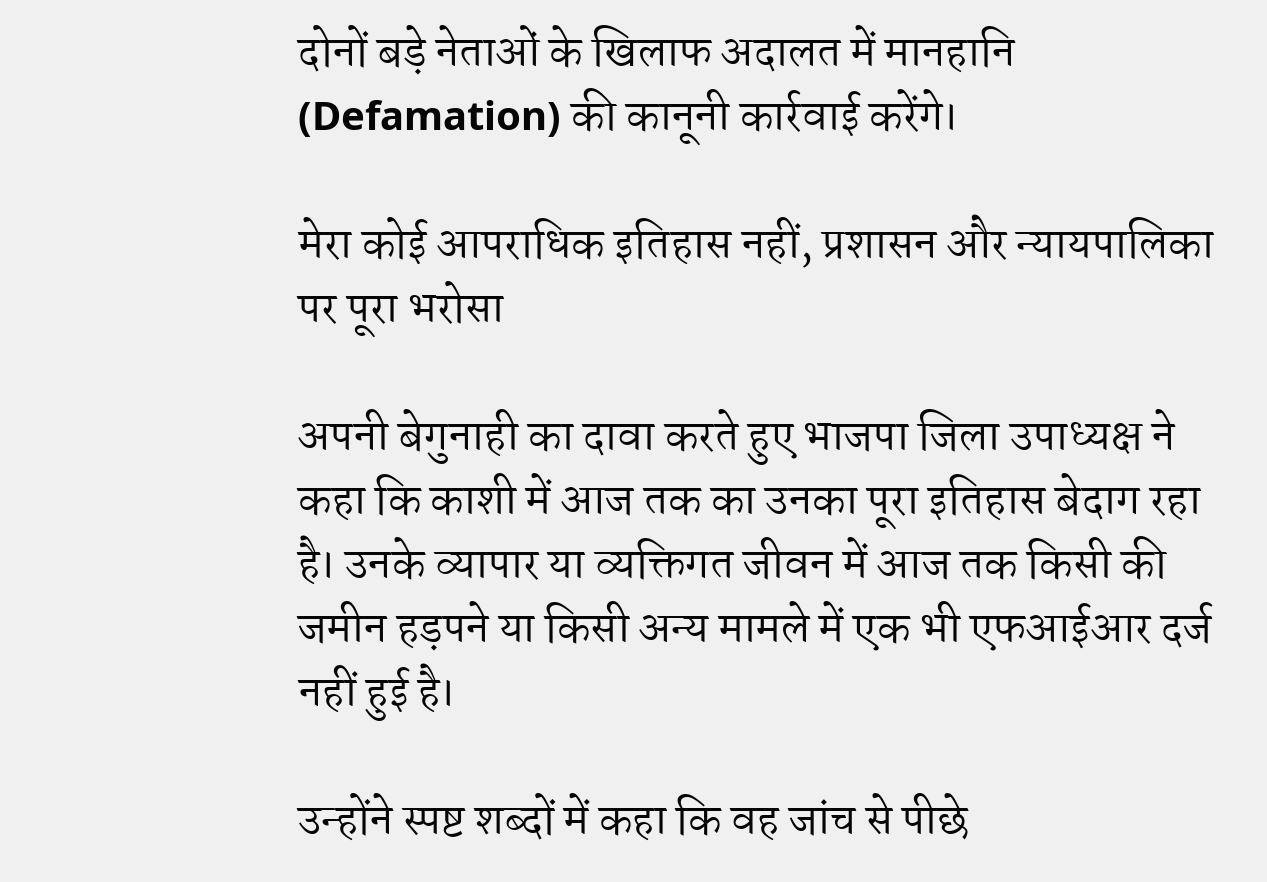दोनों बड़े नेताओं के खिलाफ अदालत में मानहानि (Defamation) की कानूनी कार्रवाई करेंगे।

मेरा कोई आपराधिक इतिहास नहीं, प्रशासन और न्यायपालिका पर पूरा भरोसा

अपनी बेगुनाही का दावा करते हुए भाजपा जिला उपाध्यक्ष ने कहा कि काशी में आज तक का उनका पूरा इतिहास बेदाग रहा है। उनके व्यापार या व्यक्तिगत जीवन में आज तक किसी की जमीन हड़पने या किसी अन्य मामले में एक भी एफआईआर दर्ज नहीं हुई है।

उन्होंने स्पष्ट शब्दों में कहा कि वह जांच से पीछे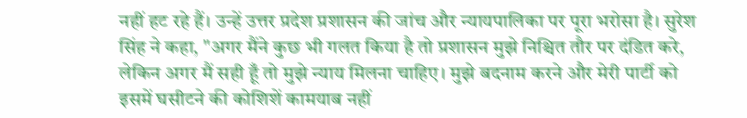नहीं हट रहे हैं। उन्हें उत्तर प्रदेश प्रशासन की जांच और न्यायपालिका पर पूरा भरोसा है। सुरेश सिंह ने कहा, "अगर मैंने कुछ भी गलत किया है तो प्रशासन मुझे निश्चित तौर पर दंडित करे, लेकिन अगर मैं सही हूँ तो मुझे न्याय मिलना चाहिए। मुझे बदनाम करने और मेरी पार्टी को इसमें घसीटने की कोशिशें कामयाब नहीं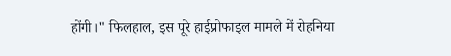होंगी।" फिलहाल, इस पूरे हाईप्रोफाइल मामले में रोहनिया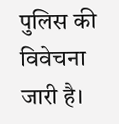पुलिस की विवेचना जारी है।